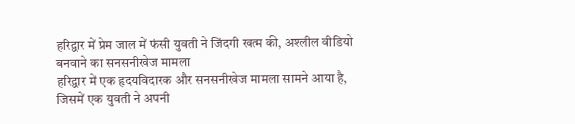हरिद्वार में प्रेम जाल में फंसी युवती ने जिंदगी खत्म की, अश्लील वीडियो बनवाने का सनसनीखेज मामला
हरिद्वार में एक हृदयविदारक और सनसनीखेज मामला सामने आया है, जिसमें एक युवती ने अपनी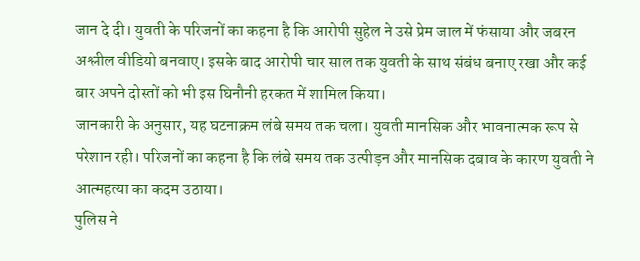जान दे दी। युवती के परिजनों का कहना है कि आरोपी सुहेल ने उसे प्रेम जाल में फंसाया और जबरन अश्लील वीडियो बनवाए। इसके बाद आरोपी चार साल तक युवती के साथ संबंध बनाए रखा और कई बार अपने दोस्तों को भी इस घिनौनी हरकत में शामिल किया।
जानकारी के अनुसार, यह घटनाक्रम लंबे समय तक चला। युवती मानसिक और भावनात्मक रूप से परेशान रही। परिजनों का कहना है कि लंबे समय तक उत्पीड़न और मानसिक दबाव के कारण युवती ने आत्महत्या का कदम उठाया।
पुलिस ने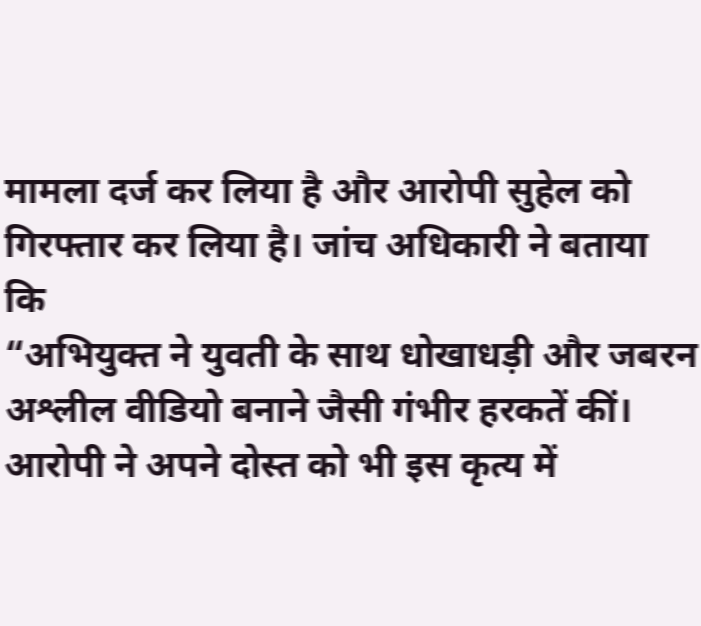मामला दर्ज कर लिया है और आरोपी सुहेल को गिरफ्तार कर लिया है। जांच अधिकारी ने बताया कि
“अभियुक्त ने युवती के साथ धोखाधड़ी और जबरन अश्लील वीडियो बनाने जैसी गंभीर हरकतें कीं। आरोपी ने अपने दोस्त को भी इस कृत्य में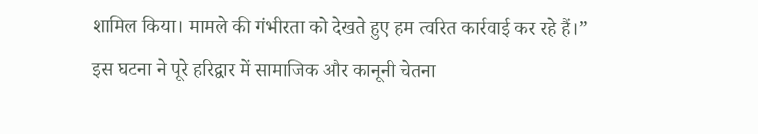शामिल किया। मामले की गंभीरता को देखते हुए हम त्वरित कार्रवाई कर रहे हैं।”
इस घटना ने पूरे हरिद्वार में सामाजिक और कानूनी चेतना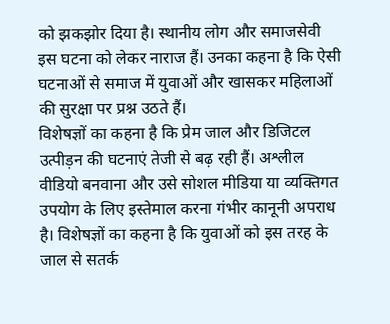को झकझोर दिया है। स्थानीय लोग और समाजसेवी इस घटना को लेकर नाराज हैं। उनका कहना है कि ऐसी घटनाओं से समाज में युवाओं और खासकर महिलाओं की सुरक्षा पर प्रश्न उठते हैं।
विशेषज्ञों का कहना है कि प्रेम जाल और डिजिटल उत्पीड़न की घटनाएं तेजी से बढ़ रही हैं। अश्लील वीडियो बनवाना और उसे सोशल मीडिया या व्यक्तिगत उपयोग के लिए इस्तेमाल करना गंभीर कानूनी अपराध है। विशेषज्ञों का कहना है कि युवाओं को इस तरह के जाल से सतर्क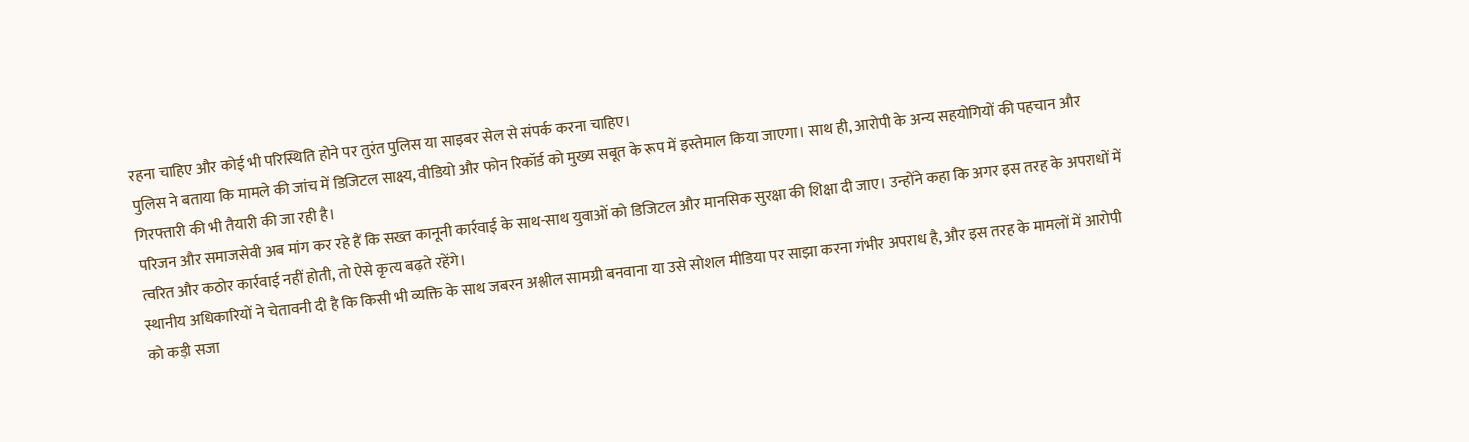रहना चाहिए और कोई भी परिस्थिति होने पर तुरंत पुलिस या साइबर सेल से संपर्क करना चाहिए।
पुलिस ने बताया कि मामले की जांच में डिजिटल साक्ष्य, वीडियो और फोन रिकॉर्ड को मुख्य सबूत के रूप में इस्तेमाल किया जाएगा। साथ ही, आरोपी के अन्य सहयोगियों की पहचान और गिरफ्तारी की भी तैयारी की जा रही है।
परिजन और समाजसेवी अब मांग कर रहे हैं कि सख्त कानूनी कार्रवाई के साथ-साथ युवाओं को डिजिटल और मानसिक सुरक्षा की शिक्षा दी जाए। उन्होंने कहा कि अगर इस तरह के अपराधों में त्वरित और कठोर कार्रवाई नहीं होती, तो ऐसे कृत्य बढ़ते रहेंगे।
स्थानीय अधिकारियों ने चेतावनी दी है कि किसी भी व्यक्ति के साथ जबरन अश्लील सामग्री बनवाना या उसे सोशल मीडिया पर साझा करना गंभीर अपराध है, और इस तरह के मामलों में आरोपी को कड़ी सजा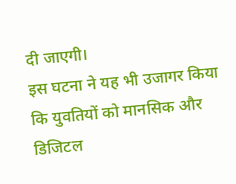दी जाएगी।
इस घटना ने यह भी उजागर किया कि युवतियों को मानसिक और डिजिटल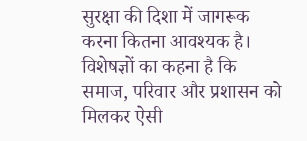सुरक्षा की दिशा में जागरूक करना कितना आवश्यक है। विशेषज्ञों का कहना है कि समाज, परिवार और प्रशासन को मिलकर ऐसी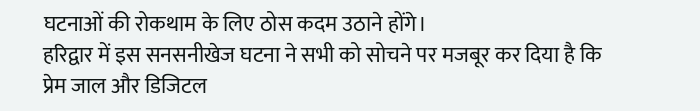घटनाओं की रोकथाम के लिए ठोस कदम उठाने होंगे।
हरिद्वार में इस सनसनीखेज घटना ने सभी को सोचने पर मजबूर कर दिया है कि प्रेम जाल और डिजिटल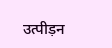उत्पीड़न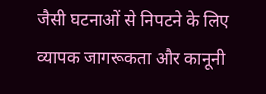जैसी घटनाओं से निपटने के लिए व्यापक जागरूकता और कानूनी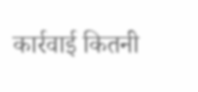कार्रवाई कितनी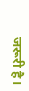जरूरी है।